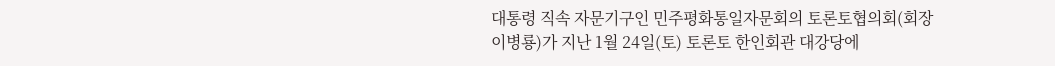대통령 직속 자문기구인 민주평화통일자문회의 토론토협의회(회장 이병룡)가 지난 1월 24일(토) 토론토 한인회관 대강당에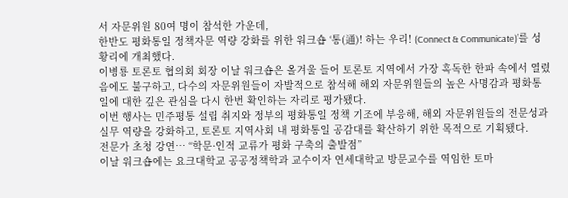서 자문위원 80여 명이 참석한 가운데,
한반도 평화통일 정책자문 역량 강화를 위한 워크숍 ‘통(通)! 하는 우리! (Connect & Communicate)’를 성황리에 개최했다.
이병룡 토론토 협의회 회장 이날 워크숍은 올겨울 들어 토론토 지역에서 가장 혹독한 한파 속에서 열렸음에도 불구하고, 다수의 자문위원들이 자발적으로 참석해 해외 자문위원들의 높은 사명감과 평화통일에 대한 깊은 관심을 다시 한번 확인하는 자리로 평가됐다.
이번 행사는 민주평통 설립 취지와 정부의 평화통일 정책 기조에 부응해, 해외 자문위원들의 전문성과 실무 역량을 강화하고, 토론토 지역사회 내 평화통일 공감대를 확산하기 위한 목적으로 기획됐다.
전문가 초청 강연… “학문·인적 교류가 평화 구축의 출발점”
이날 워크숍에는 요크대학교 공공정책학과 교수이자 연세대학교 방문교수를 역임한 토마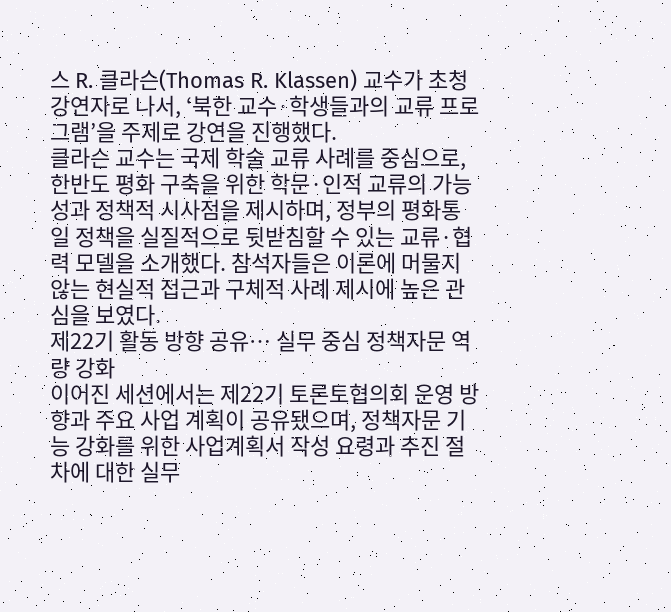스 R. 클라슨(Thomas R. Klassen) 교수가 초청 강연자로 나서, ‘북한 교수·학생들과의 교류 프로그램’을 주제로 강연을 진행했다.
클라슨 교수는 국제 학술 교류 사례를 중심으로, 한반도 평화 구축을 위한 학문·인적 교류의 가능성과 정책적 시사점을 제시하며, 정부의 평화통일 정책을 실질적으로 뒷받침할 수 있는 교류·협력 모델을 소개했다. 참석자들은 이론에 머물지 않는 현실적 접근과 구체적 사례 제시에 높은 관심을 보였다.
제22기 활동 방향 공유… 실무 중심 정책자문 역량 강화
이어진 세션에서는 제22기 토론토협의회 운영 방향과 주요 사업 계획이 공유됐으며, 정책자문 기능 강화를 위한 사업계획서 작성 요령과 추진 절차에 대한 실무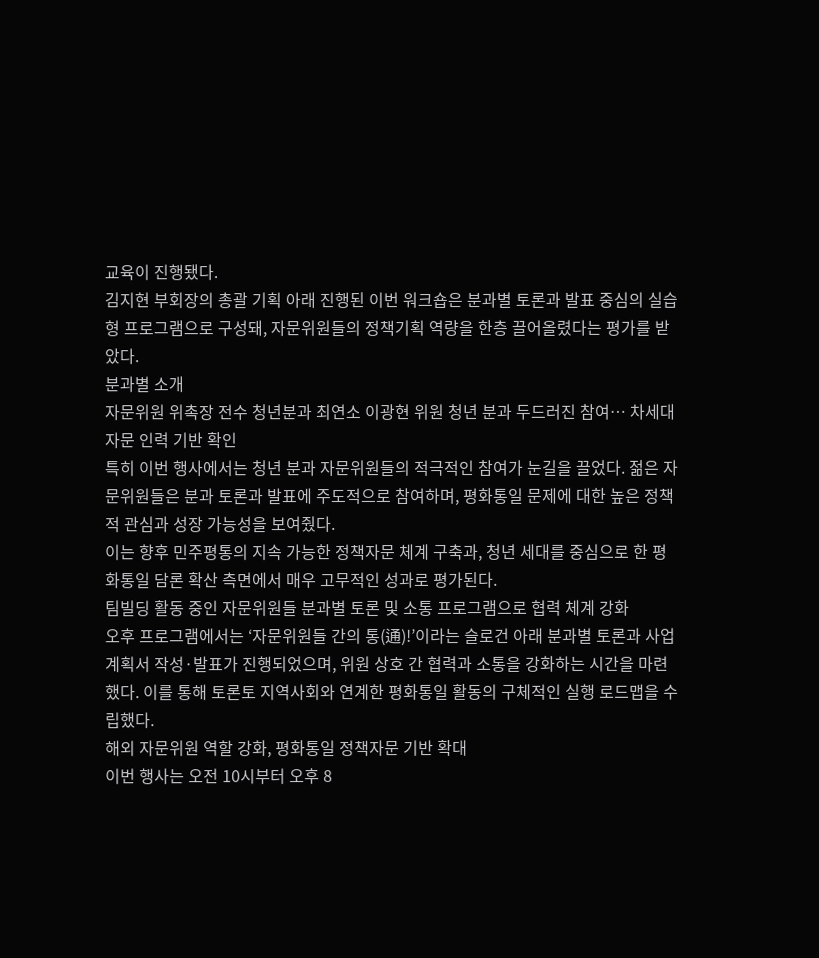교육이 진행됐다.
김지현 부회장의 총괄 기획 아래 진행된 이번 워크숍은 분과별 토론과 발표 중심의 실습형 프로그램으로 구성돼, 자문위원들의 정책기획 역량을 한층 끌어올렸다는 평가를 받았다.
분과별 소개
자문위원 위촉장 전수 청년분과 최연소 이광현 위원 청년 분과 두드러진 참여… 차세대 자문 인력 기반 확인
특히 이번 행사에서는 청년 분과 자문위원들의 적극적인 참여가 눈길을 끌었다. 젊은 자문위원들은 분과 토론과 발표에 주도적으로 참여하며, 평화통일 문제에 대한 높은 정책적 관심과 성장 가능성을 보여줬다.
이는 향후 민주평통의 지속 가능한 정책자문 체계 구축과, 청년 세대를 중심으로 한 평화통일 담론 확산 측면에서 매우 고무적인 성과로 평가된다.
팀빌딩 활동 중인 자문위원들 분과별 토론 및 소통 프로그램으로 협력 체계 강화
오후 프로그램에서는 ‘자문위원들 간의 통(通)!’이라는 슬로건 아래 분과별 토론과 사업계획서 작성·발표가 진행되었으며, 위원 상호 간 협력과 소통을 강화하는 시간을 마련했다. 이를 통해 토론토 지역사회와 연계한 평화통일 활동의 구체적인 실행 로드맵을 수립했다.
해외 자문위원 역할 강화, 평화통일 정책자문 기반 확대
이번 행사는 오전 10시부터 오후 8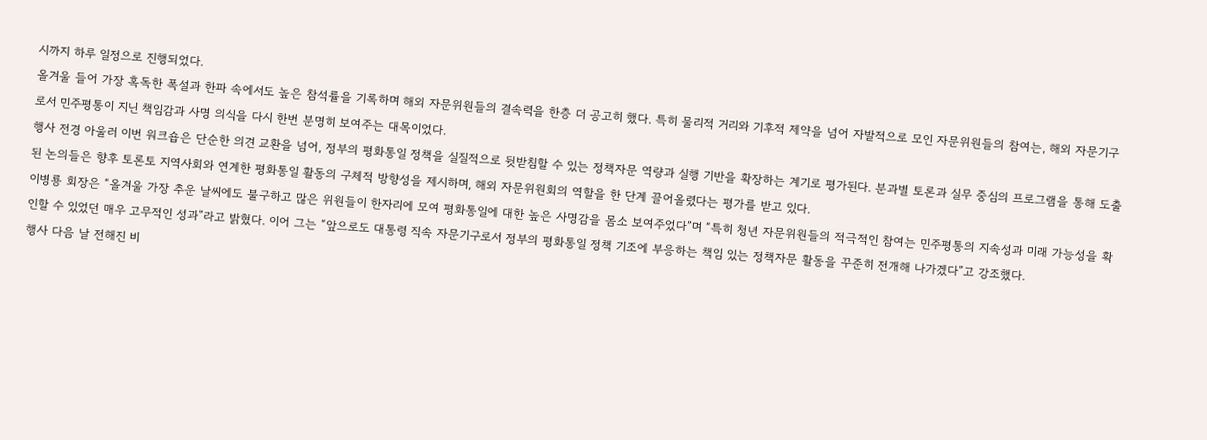시까지 하루 일정으로 진행되었다.
올겨울 들어 가장 혹독한 폭설과 한파 속에서도 높은 참석률을 기록하며 해외 자문위원들의 결속력을 한층 더 공고히 했다. 특히 물리적 거리와 기후적 제약을 넘어 자발적으로 모인 자문위원들의 참여는, 해외 자문기구로서 민주평통이 지닌 책임감과 사명 의식을 다시 한번 분명히 보여주는 대목이었다.
행사 전경 아울러 이번 워크숍은 단순한 의견 교환을 넘어, 정부의 평화통일 정책을 실질적으로 뒷받침할 수 있는 정책자문 역량과 실행 기반을 확장하는 계기로 평가된다. 분과별 토론과 실무 중심의 프로그램을 통해 도출된 논의들은 향후 토론토 지역사회와 연계한 평화통일 활동의 구체적 방향성을 제시하며, 해외 자문위원회의 역할을 한 단계 끌어올렸다는 평가를 받고 있다.
이병룡 회장은 “올겨울 가장 추운 날씨에도 불구하고 많은 위원들이 한자리에 모여 평화통일에 대한 높은 사명감을 몸소 보여주었다”며 “특히 청년 자문위원들의 적극적인 참여는 민주평통의 지속성과 미래 가능성을 확인할 수 있었던 매우 고무적인 성과”라고 밝혔다. 이어 그는 “앞으로도 대통령 직속 자문기구로서 정부의 평화통일 정책 기조에 부응하는 책임 있는 정책자문 활동을 꾸준히 전개해 나가겠다”고 강조했다.
행사 다음 날 전해진 비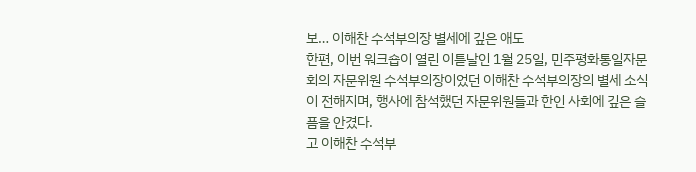보… 이해찬 수석부의장 별세에 깊은 애도
한편, 이번 워크숍이 열린 이튿날인 1월 25일, 민주평화통일자문회의 자문위원 수석부의장이었던 이해찬 수석부의장의 별세 소식이 전해지며, 행사에 참석했던 자문위원들과 한인 사회에 깊은 슬픔을 안겼다.
고 이해찬 수석부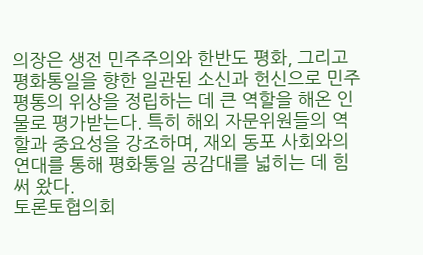의장은 생전 민주주의와 한반도 평화, 그리고 평화통일을 향한 일관된 소신과 헌신으로 민주평통의 위상을 정립하는 데 큰 역할을 해온 인물로 평가받는다. 특히 해외 자문위원들의 역할과 중요성을 강조하며, 재외 동포 사회와의 연대를 통해 평화통일 공감대를 넓히는 데 힘써 왔다.
토론토협의회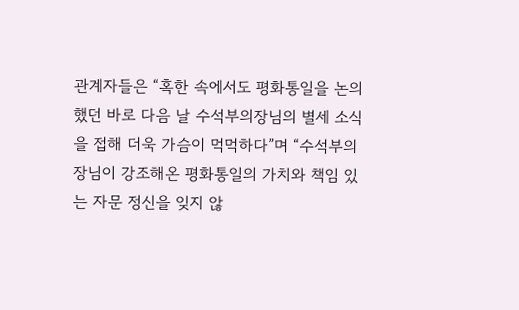관계자들은 “혹한 속에서도 평화통일을 논의했던 바로 다음 날 수석부의장님의 별세 소식을 접해 더욱 가슴이 먹먹하다”며 “수석부의장님이 강조해온 평화통일의 가치와 책임 있는 자문 정신을 잊지 않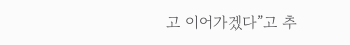고 이어가겠다”고 추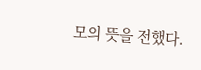모의 뜻을 전했다.